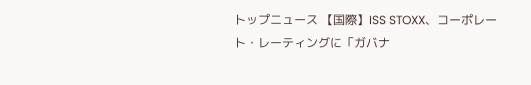トップニュース 【国際】ISS STOXX、コーポレート・レーティングに「ガバナ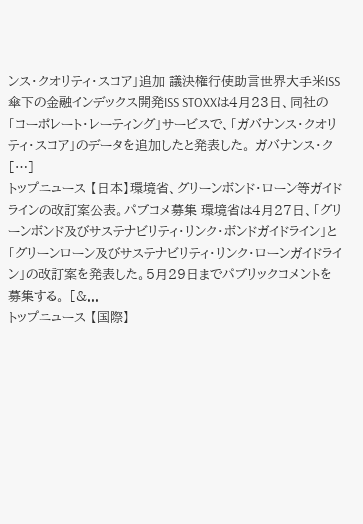ンス・クオリティ・スコア」追加 議決権行使助言世界大手米ISS傘下の金融インデックス開発ISS STOXXは4月23日、同社の「コーポレート・レーティング」サービスで、「ガバナンス・クオリティ・スコア」のデータを追加したと発表した。 ガバナンス・ク […]
トップニュース 【日本】環境省、グリーンボンド・ローン等ガイドラインの改訂案公表。パブコメ募集 環境省は4月27日、「グリーンボンド及びサステナビリティ・リンク・ボンドガイドライン」と「グリーンローン及びサステナビリティ・リンク・ローンガイドライン」の改訂案を発表した。5月29日までパブリックコメントを募集する。 [&...
トップニュース 【国際】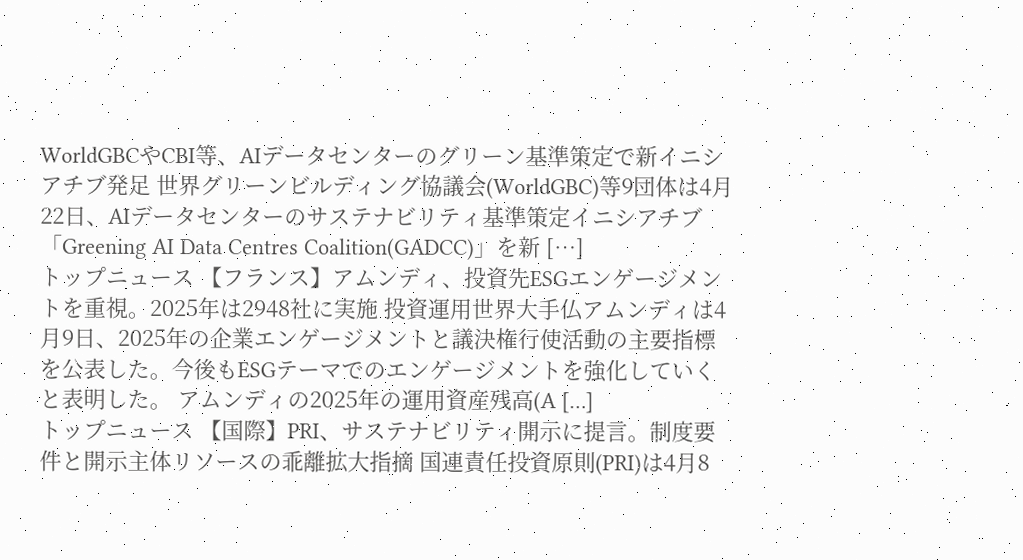WorldGBCやCBI等、AIデータセンターのグリーン基準策定で新イニシアチブ発足 世界グリーンビルディング協議会(WorldGBC)等9団体は4月22日、AIデータセンターのサステナビリティ基準策定イニシアチブ「Greening AI Data Centres Coalition(GADCC)」を新 […]
トップニュース 【フランス】アムンディ、投資先ESGエンゲージメントを重視。2025年は2948社に実施 投資運用世界大手仏アムンディは4月9日、2025年の企業エンゲージメントと議決権行使活動の主要指標を公表した。今後もESGテーマでのエンゲージメントを強化していくと表明した。 アムンディの2025年の運用資産残高(A […]
トップニュース 【国際】PRI、サステナビリティ開示に提言。制度要件と開示主体リソースの乖離拡大指摘 国連責任投資原則(PRI)は4月8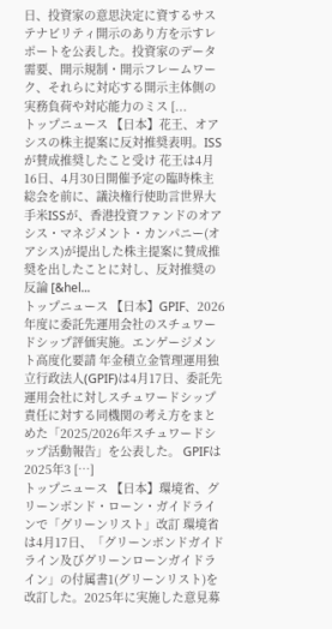日、投資家の意思決定に資するサステナビリティ開示のあり方を示すレポートを公表した。投資家のデータ需要、開示規制・開示フレームワーク、それらに対応する開示主体側の実務負荷や対応能力のミス [...
トップニュース 【日本】花王、オアシスの株主提案に反対推奨表明。ISSが賛成推奨したこと受け 花王は4月16日、4月30日開催予定の臨時株主総会を前に、議決権行使助言世界大手米ISSが、香港投資ファンドのオアシス・マネジメント・カンパニー(オアシス)が提出した株主提案に賛成推奨を出したことに対し、反対推奨の反論 [&hel...
トップニュース 【日本】GPIF、2026年度に委託先運用会社のスチュワードシップ評価実施。エンゲージメント高度化要請 年金積立金管理運用独立行政法人(GPIF)は4月17日、委託先運用会社に対しスチュワードシップ責任に対する同機関の考え方をまとめた「2025/2026年スチュワードシップ活動報告」を公表した。 GPIFは2025年3 […]
トップニュース 【日本】環境省、グリーンボンド・ローン・ガイドラインで「グリーンリスト」改訂 環境省は4月17日、「グリーンボンドガイドライン及びグリーンローンガイドライン」の付属書1(グリーンリスト)を改訂した。2025年に実施した意見募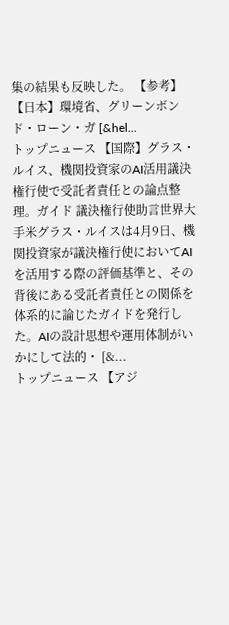集の結果も反映した。 【参考】【日本】環境省、グリーンボンド・ローン・ガ [&hel...
トップニュース 【国際】グラス・ルイス、機関投資家のAI活用議決権行使で受託者責任との論点整理。ガイド 議決権行使助言世界大手米グラス・ルイスは4月9日、機関投資家が議決権行使においてAIを活用する際の評価基準と、その背後にある受託者責任との関係を体系的に論じたガイドを発行した。AIの設計思想や運用体制がいかにして法的・ [&...
トップニュース 【アジ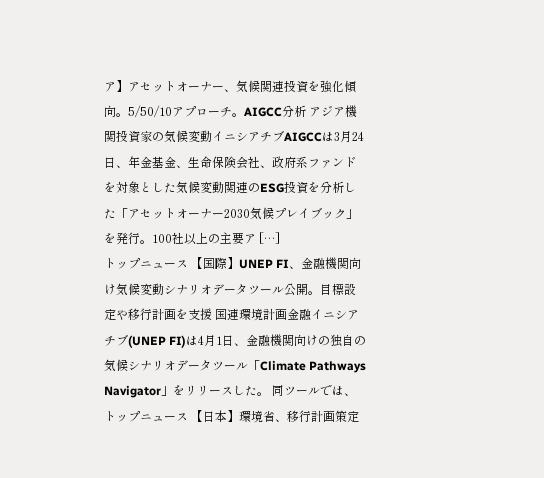ア】アセットオーナー、気候関連投資を強化傾向。5/50/10アプローチ。AIGCC分析 アジア機関投資家の気候変動イニシアチブAIGCCは3月24日、年金基金、生命保険会社、政府系ファンドを対象とした気候変動関連のESG投資を分析した「アセットオーナー2030気候プレイブック」を発行。100社以上の主要ア […]
トップニュース 【国際】UNEP FI、金融機関向け気候変動シナリオデータツール公開。目標設定や移行計画を支援 国連環境計画金融イニシアチブ(UNEP FI)は4月1日、金融機関向けの独自の気候シナリオデータツール「Climate Pathways Navigator」をリリースした。 同ツールでは、
トップニュース 【日本】環境省、移行計画策定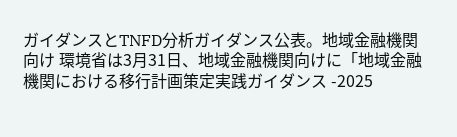ガイダンスとTNFD分析ガイダンス公表。地域金融機関向け 環境省は3月31日、地域金融機関向けに「地域金融機関における移行計画策定実践ガイダンス -2025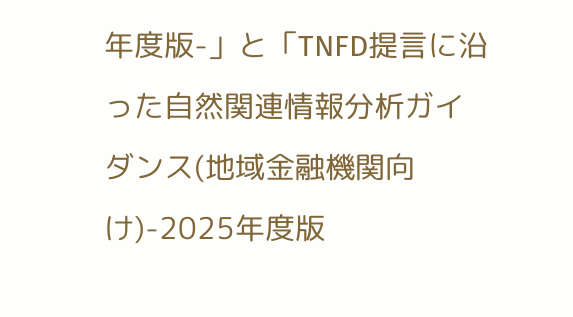年度版-」と「TNFD提言に沿った自然関連情報分析ガイダンス(地域金融機関向け)-2025年度版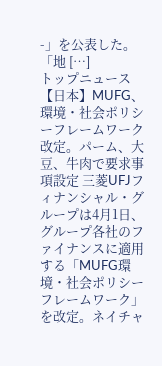-」を公表した。 「地 […]
トップニュース 【日本】MUFG、環境・社会ポリシーフレームワーク改定。パーム、大豆、牛肉で要求事項設定 三菱UFJフィナンシャル・グループは4月1日、グループ各社のファイナンスに適用する「MUFG環境・社会ポリシーフレームワーク」を改定。ネイチャ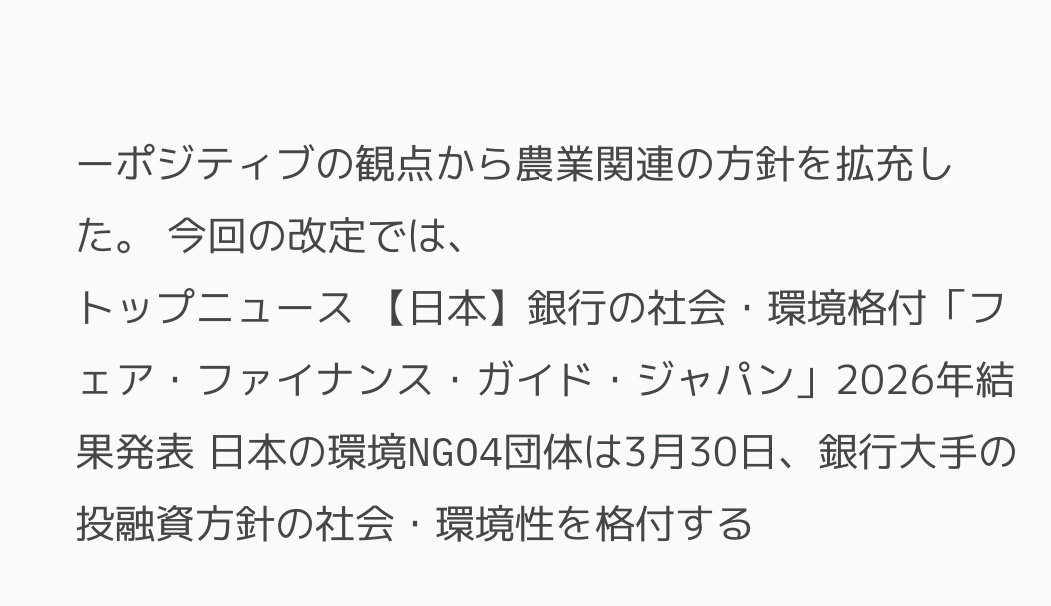ーポジティブの観点から農業関連の方針を拡充した。 今回の改定では、
トップニュース 【日本】銀行の社会・環境格付「フェア・ファイナンス・ガイド・ジャパン」2026年結果発表 日本の環境NGO4団体は3月30日、銀行大手の投融資方針の社会・環境性を格付する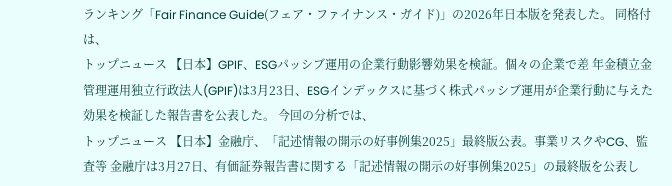ランキング「Fair Finance Guide(フェア・ファイナンス・ガイド)」の2026年日本版を発表した。 同格付は、
トップニュース 【日本】GPIF、ESGパッシブ運用の企業行動影響効果を検証。個々の企業で差 年金積立金管理運用独立行政法人(GPIF)は3月23日、ESGインデックスに基づく株式パッシブ運用が企業行動に与えた効果を検証した報告書を公表した。 今回の分析では、
トップニュース 【日本】金融庁、「記述情報の開示の好事例集2025」最終版公表。事業リスクやCG、監査等 金融庁は3月27日、有価証券報告書に関する「記述情報の開示の好事例集2025」の最終版を公表し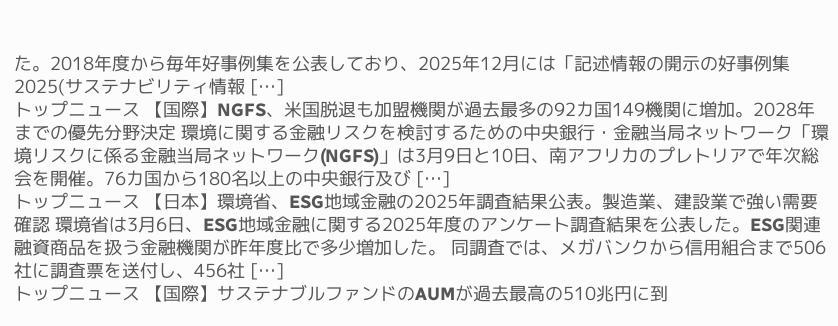た。2018年度から毎年好事例集を公表しており、2025年12月には「記述情報の開示の好事例集2025(サステナビリティ情報 […]
トップニュース 【国際】NGFS、米国脱退も加盟機関が過去最多の92カ国149機関に増加。2028年までの優先分野決定 環境に関する金融リスクを検討するための中央銀行・金融当局ネットワーク「環境リスクに係る金融当局ネットワーク(NGFS)」は3月9日と10日、南アフリカのプレトリアで年次総会を開催。76カ国から180名以上の中央銀行及び […]
トップニュース 【日本】環境省、ESG地域金融の2025年調査結果公表。製造業、建設業で強い需要確認 環境省は3月6日、ESG地域金融に関する2025年度のアンケート調査結果を公表した。ESG関連融資商品を扱う金融機関が昨年度比で多少増加した。 同調査では、メガバンクから信用組合まで506社に調査票を送付し、456社 […]
トップニュース 【国際】サステナブルファンドのAUMが過去最高の510兆円に到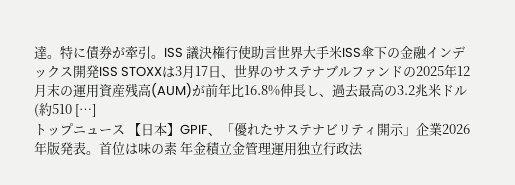達。特に債券が牽引。ISS 議決権行使助言世界大手米ISS傘下の金融インデックス開発ISS STOXXは3月17日、世界のサステナブルファンドの2025年12月末の運用資産残高(AUM)が前年比16.8%伸長し、過去最高の3.2兆米ドル(約510 […]
トップニュース 【日本】GPIF、「優れたサステナビリティ開示」企業2026年版発表。首位は味の素 年金積立金管理運用独立行政法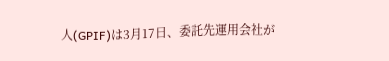人(GPIF)は3月17日、委託先運用会社が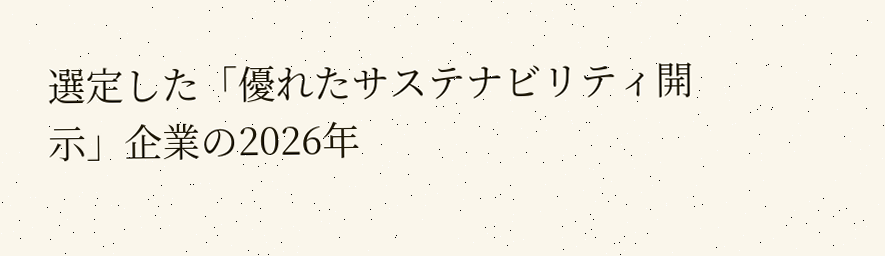選定した「優れたサステナビリティ開示」企業の2026年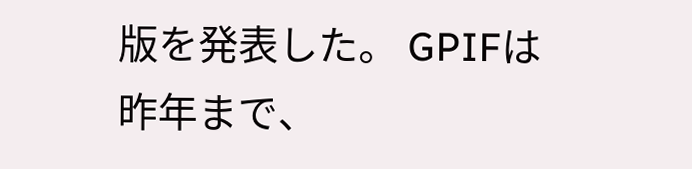版を発表した。 GPIFは昨年まで、